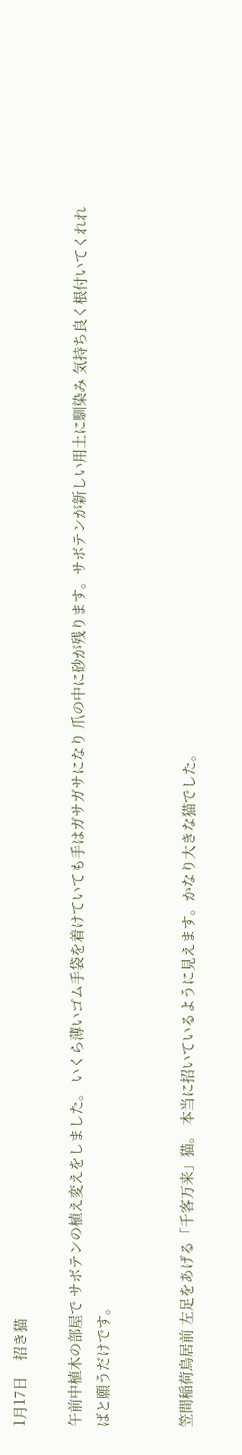1月17日    招き猫

午前中植木の部屋で サボテンの植え変えをしました。 いくら薄いゴム手袋を着けていても手はガサガサになり 爪の中に砂が残ります。サボテンが新しい用土に馴染み 気持ち良く根付いてくれればと願うだけです。


笠間稲荷鳥居前 左足をあげる「千客万来」猫。 本当に招いているように見えます。かなり大きな猫でした。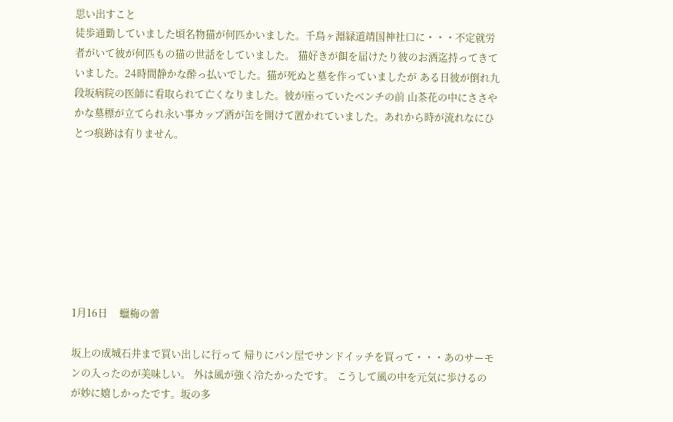思い出すこと
徒歩通勤していました頃名物猫が何匹かいました。千鳥ヶ淵緑道靖国神社口に・・・不定就労者がいて彼が何匹もの猫の世話をしていました。 猫好きが餌を届けたり彼のお酒迄持ってきていました。24時間静かな酔っ払いでした。猫が死ぬと墓を作っていましたが ある日彼が倒れ九段坂病院の医師に看取られて亡くなりました。彼が座っていたベンチの前 山茶花の中にささやかな墓標が立てられ永い事カップ酒が缶を開けて置かれていました。あれから時が流れなにひとつ痕跡は有りません。








1月16日    蠟梅の蕾

坂上の成城石井まで買い出しに行って 帰りにパン屋でサンドイッチを買って・・・あのサーモンの入ったのが美味しい。 外は風が強く冷たかったです。 こうして風の中を元気に歩けるのが妙に嬉しかったです。坂の多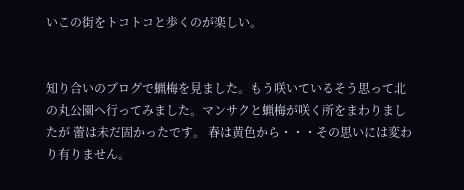いこの街をトコトコと歩くのが楽しい。


知り合いのブログで蝋梅を見ました。もう咲いているそう思って北の丸公園へ行ってみました。マンサクと蝋梅が咲く所をまわりましたが 蕾は未だ固かったです。 春は黄色から・・・その思いには変わり有りません。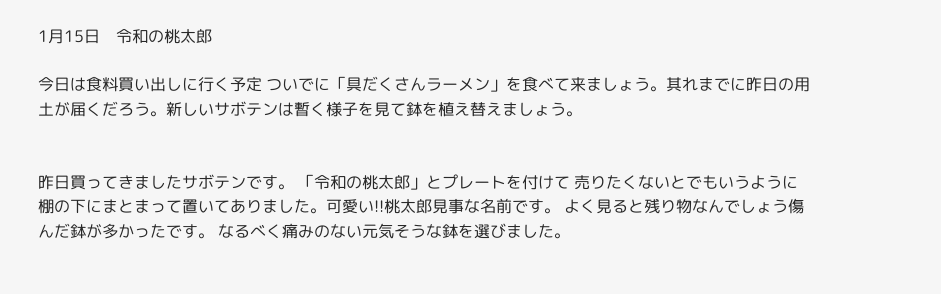1月15日    令和の桃太郎

今日は食料買い出しに行く予定 ついでに「具だくさんラーメン」を食べて来ましょう。其れまでに昨日の用土が届くだろう。新しいサボテンは暫く様子を見て鉢を植え替えましょう。


昨日買ってきましたサボテンです。 「令和の桃太郎」とプレートを付けて 売りたくないとでもいうように棚の下にまとまって置いてありました。可愛い!!桃太郎見事な名前です。 よく見ると残り物なんでしょう傷んだ鉢が多かったです。 なるべく痛みのない元気そうな鉢を選びました。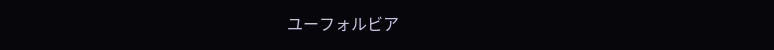ユーフォルビア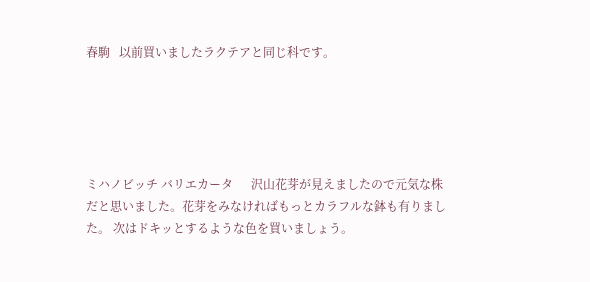春駒   以前買いましたラクテアと同じ科です。





ミハノビッチ バリエカータ      沢山花芽が見えましたので元気な株だと思いました。花芽をみなければもっとカラフルな鉢も有りました。 次はドキッとするような色を買いましょう。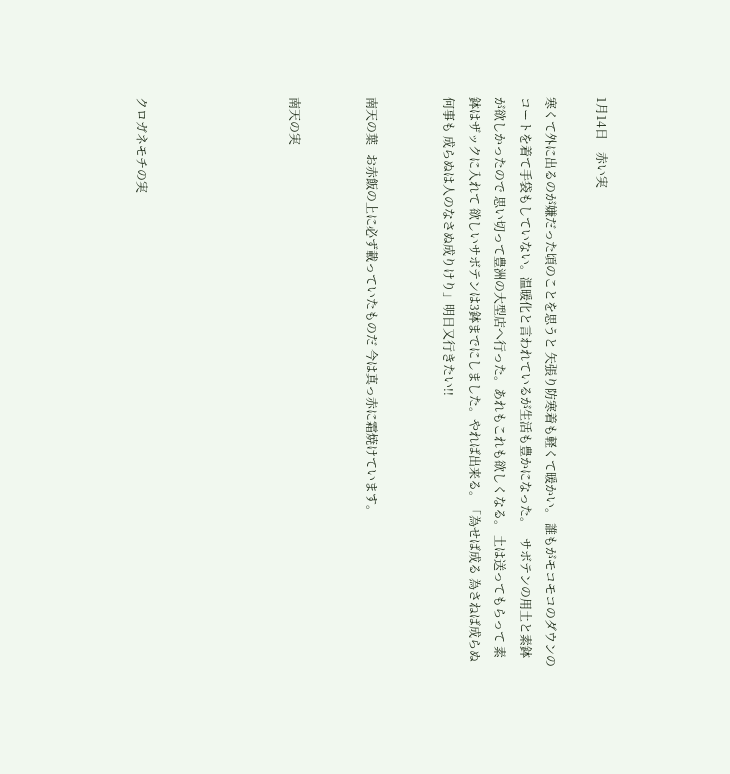1月14日    赤い実

寒くて外に出るのが嫌だった頃のことを思うと 矢張り防寒着も軽くて暖かい。 誰もがモコモコのダウンのコートを着て手袋もしていない。温暖化と言われているが生活も豊かになった。   サボテンの用土と素鉢が欲しかったので 思い切って豊洲の大型店へ行った。あれもこれも欲しくなる。 土は送ってもらって 素鉢はザックに入れて 欲しいサボテンは3鉢までにしました。やれば出来る。「為せば成る 為さねば成らぬ何事も 成らぬは人のなさぬ成りけり」明日又行きたい!!


南天の葉   お赤飯の上に必ず載っていたものだ 今は真っ赤に霜焼けています。


南天の実





クロガネモチの実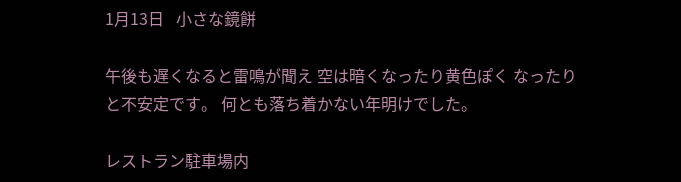1月13日   小さな鏡餅

午後も遅くなると雷鳴が聞え 空は暗くなったり黄色ぽく なったりと不安定です。 何とも落ち着かない年明けでした。

レストラン駐車場内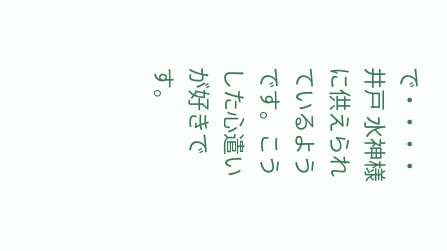で・・・・ 井戸 水神様に供えられているようです。こうした心遣いが好きです。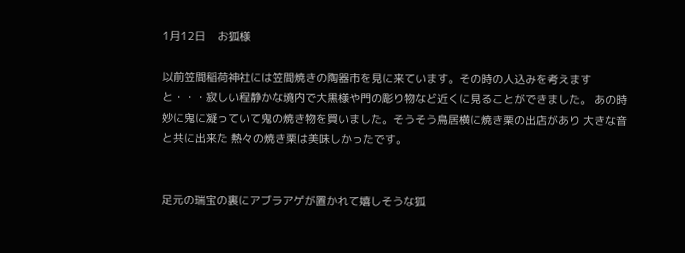1月12日    お狐様

以前笠間稲荷神社には笠間焼きの陶器市を見に来ています。その時の人込みを考えますと・・・寂しい程静かな境内で大黒様や門の彫り物など近くに見ることができました。 あの時妙に鬼に凝っていて鬼の焼き物を買いました。そうそう鳥居横に焼き栗の出店があり 大きな音と共に出来た 熱々の焼き栗は美味しかったです。


足元の瑞宝の裏にアブラアゲが置かれて嬉しそうな狐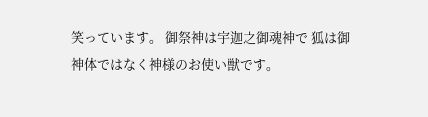笑っています。 御祭神は宇迦之御魂神で 狐は御神体ではなく神様のお使い獣です。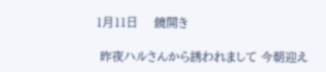1月11日    鏡開き

 昨夜ハルさんから誘われまして 今朝迎え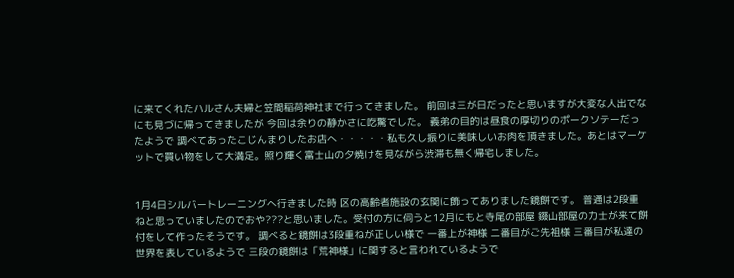に来てくれたハルさん夫婦と笠間稲荷神社まで行ってきました。 前回は三が日だったと思いますが大変な人出でなにも見づに帰ってきましたが 今回は余りの静かさに吃驚でした。 義弟の目的は昼食の厚切りのポークソテーだったようで 調べてあったこじんまりしたお店へ・・・・・私も久し振りに美味しいお肉を頂きました。あとはマーケットで買い物をして大満足。照り輝く富士山の夕焼けを見ながら渋滞も無く帰宅しました。


1月4日シルバートレーニングへ行きました時 区の高齢者施設の玄関に飾ってありました鏡餅です。 普通は2段重ねと思っていましたのでおや???と思いました。受付の方に伺うと12月にもと寺尾の部屋 錣山部屋の力士が来て餅付をして作ったそうです。 調べると鏡餅は3段重ねが正しい様で 一番上が神様 二番目がご先祖様 三番目が私達の世界を表しているようで 三段の鏡餅は「荒神様」に関すると言われているようで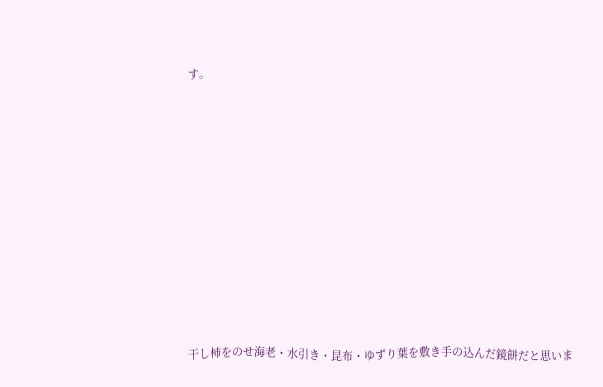す。












干し柿をのせ海老・水引き・昆布・ゆずり葉を敷き手の込んだ鏡餅だと思いま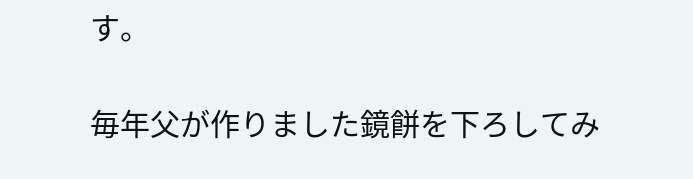す。

毎年父が作りました鏡餅を下ろしてみ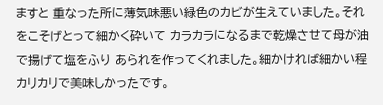ますと 重なった所に薄気味悪い緑色のカビが生えていました。それをこそげとって細かく砕いて カラカラになるまで乾燥させて母が油で揚げて塩をふり あられを作ってくれました。細かければ細かい程カリカリで美味しかったです。